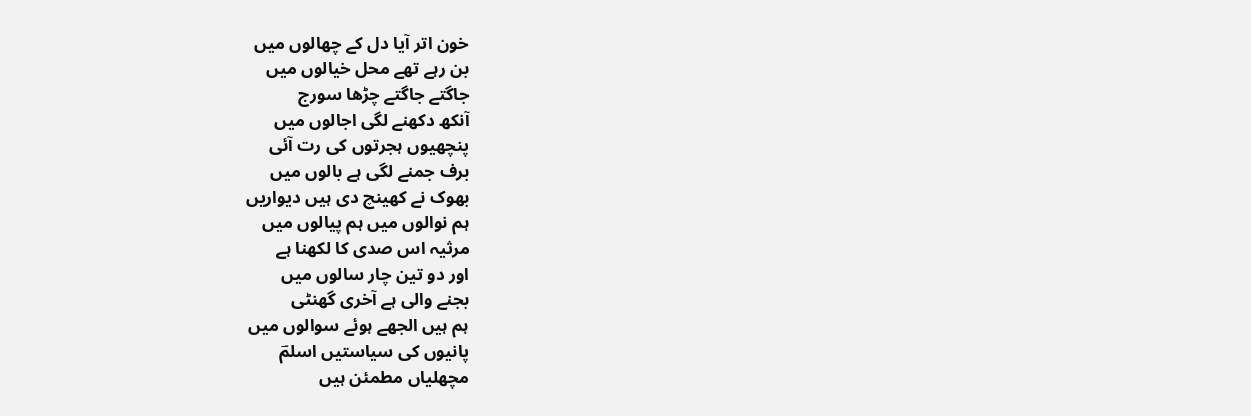خون اتر آیا دل کے چھالوں میں
بن رہے تھے محل خیالوں میں
جاگتے جاگتے چڑھا سورج
آنکھ دکھنے لگی اجالوں میں
پنچھیوں ہجرتوں کی رت آئی
برف جمنے لگی ہے بالوں میں
بھوک نے کھینچ دی ہیں دیواریں
ہم نوالوں میں ہم پیالوں میں
مرثیہ اس صدی کا لکھنا ہے
اور دو تین چار سالوں میں
بجنے والی ہے آخری گھنٹی
ہم ہیں الجھے ہوئے سوالوں میں
پانیوں کی سیاستیں اسلمؔ
مچھلیاں مطمئن ہیں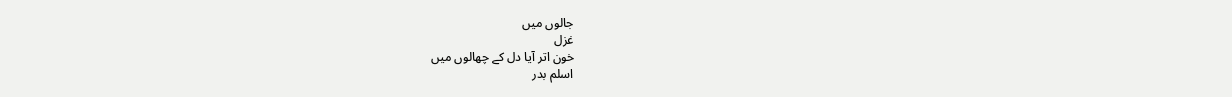جالوں میں
غزل
خون اتر آیا دل کے چھالوں میں
اسلم بدر